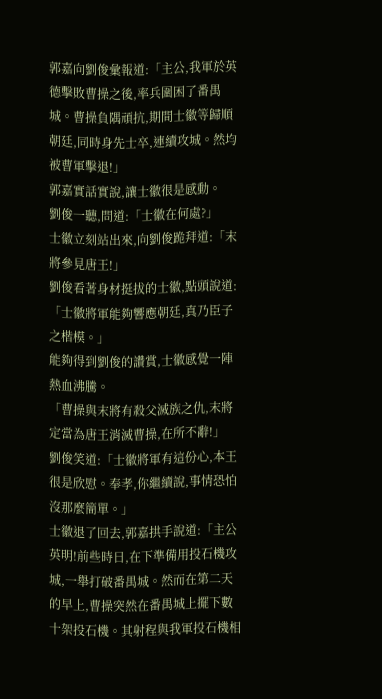郭嘉向劉俊彙報道:「主公,我軍於英德擊敗曹操之後,率兵圍困了番禺城。曹操負隅頑抗,期間士徽等歸順朝廷,同時身先士卒,連續攻城。然均被曹軍擊退!」
郭嘉實話實說,讓士徽很是感動。
劉俊一聽,問道:「士徽在何處?」
士徽立刻站出來,向劉俊跪拜道:「末將參見唐王!」
劉俊看著身材挺拔的士徽,點頭說道:「士徽將軍能夠響應朝廷,真乃臣子之楷模。」
能夠得到劉俊的讚賞,士徽感覺一陣熱血沸騰。
「曹操與末將有殺父滅族之仇,末將定當為唐王消滅曹操,在所不辭!」
劉俊笑道:「士徽將軍有這份心,本王很是欣慰。奉孝,你繼續說,事情恐怕沒那麼簡單。」
士徽退了回去,郭嘉拱手說道:「主公英明!前些時日,在下準備用投石機攻城,一舉打破番禺城。然而在第二天的早上,曹操突然在番禺城上擺下數十架投石機。其射程與我軍投石機相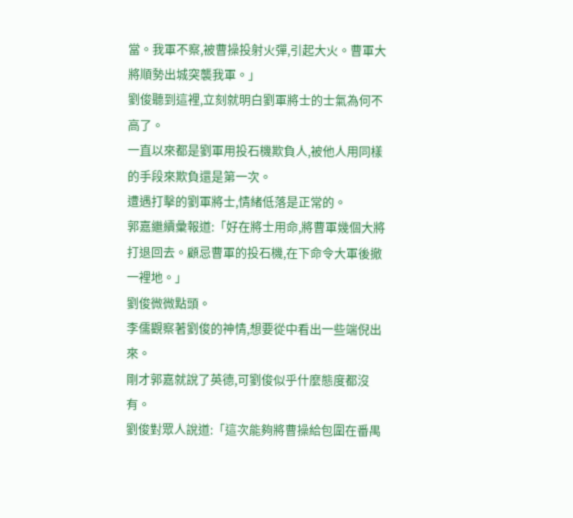當。我軍不察,被曹操投射火彈,引起大火。曹軍大將順勢出城突襲我軍。」
劉俊聽到這裡,立刻就明白劉軍將士的士氣為何不高了。
一直以來都是劉軍用投石機欺負人,被他人用同樣的手段來欺負還是第一次。
遭遇打擊的劉軍將士,情緒低落是正常的。
郭嘉繼續彙報道:「好在將士用命,將曹軍幾個大將打退回去。顧忌曹軍的投石機,在下命令大軍後撤一裡地。」
劉俊微微點頭。
李儒觀察著劉俊的神情,想要從中看出一些端倪出來。
剛才郭嘉就說了英德,可劉俊似乎什麼態度都沒有。
劉俊對眾人說道:「這次能夠將曹操給包圍在番禺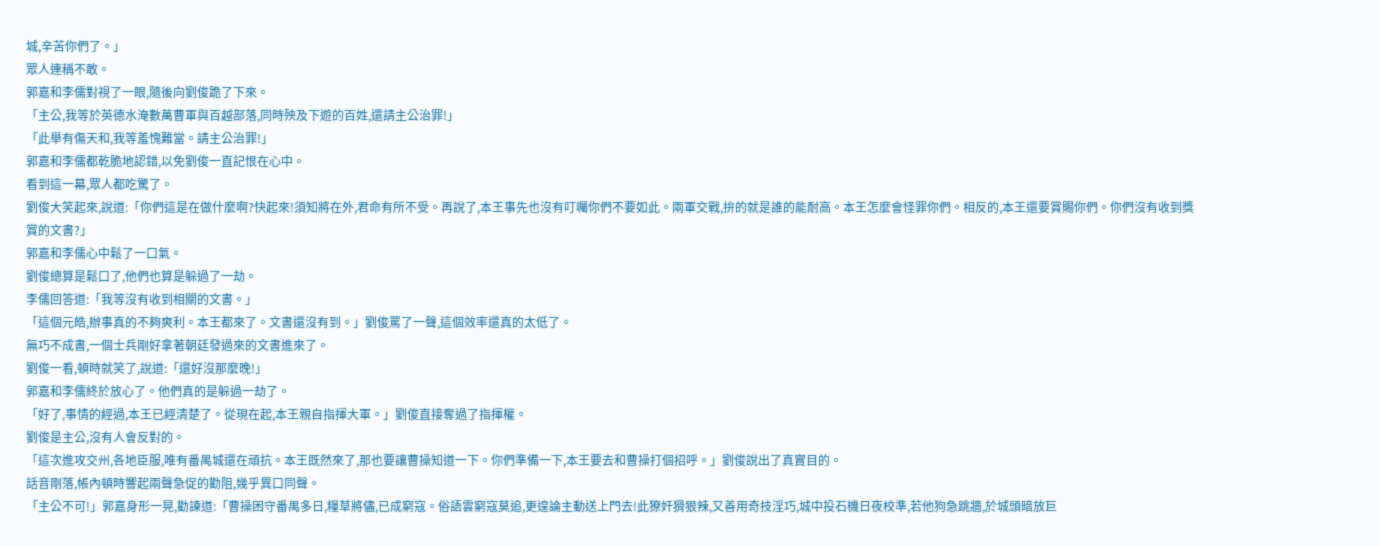城,辛苦你們了。」
眾人連稱不敢。
郭嘉和李儒對視了一眼,隨後向劉俊跪了下來。
「主公,我等於英德水淹數萬曹軍與百越部落,同時殃及下遊的百姓,還請主公治罪!」
「此舉有傷天和,我等羞愧難當。請主公治罪!」
郭嘉和李儒都乾脆地認錯,以免劉俊一直記恨在心中。
看到這一幕,眾人都吃驚了。
劉俊大笑起來,說道:「你們這是在做什麼啊?快起來!須知將在外,君命有所不受。再說了,本王事先也沒有叮囑你們不要如此。兩軍交戰,拚的就是誰的能耐高。本王怎麼會怪罪你們。相反的,本王還要賞賜你們。你們沒有收到獎賞的文書?」
郭嘉和李儒心中鬆了一口氣。
劉俊總算是鬆口了,他們也算是躲過了一劫。
李儒回答道:「我等沒有收到相關的文書。」
「這個元皓,辦事真的不夠爽利。本王都來了。文書還沒有到。」劉俊罵了一聲,這個效率還真的太低了。
無巧不成書,一個士兵剛好拿著朝廷發過來的文書進來了。
劉俊一看,頓時就笑了,說道:「還好沒那麼晚!」
郭嘉和李儒終於放心了。他們真的是躲過一劫了。
「好了,事情的經過,本王已經清楚了。從現在起,本王親自指揮大軍。」劉俊直接奪過了指揮權。
劉俊是主公,沒有人會反對的。
「這次進攻交州,各地臣服,唯有番禺城還在頑抗。本王既然來了,那也要讓曹操知道一下。你們準備一下,本王要去和曹操打個招呼。」劉俊說出了真實目的。
話音剛落,帳內頓時響起兩聲急促的勸阻,幾乎異口同聲。
「主公不可!」郭嘉身形一晃,勸諫道:「曹操困守番禺多日,糧草將儘,已成窮寇。俗語雲窮寇莫追,更遑論主動送上門去!此獠奸猾狠辣,又善用奇技淫巧,城中投石機日夜校準,若他狗急跳牆,於城頭暗放巨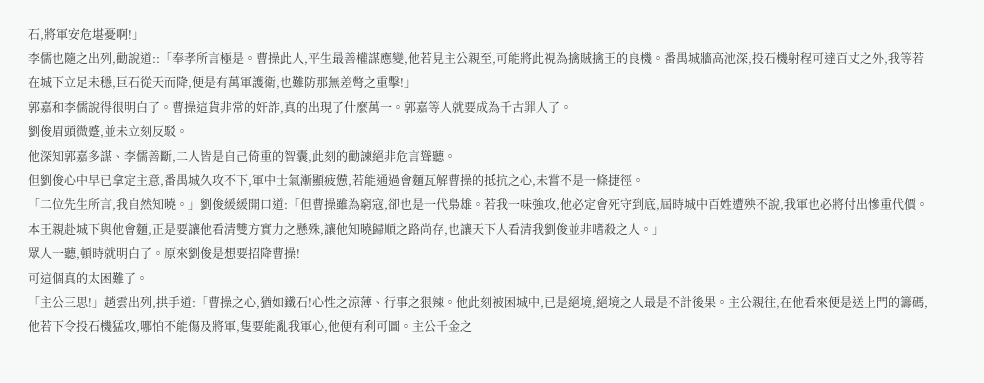石,將軍安危堪憂啊!」
李儒也隨之出列,勸說道::「奉孝所言極是。曹操此人,平生最善權謀應變,他若見主公親至,可能將此視為擒賊擒王的良機。番禺城牆高池深,投石機射程可達百丈之外,我等若在城下立足未穩,巨石從天而降,便是有萬軍護衛,也難防那無差彆之重擊!」
郭嘉和李儒說得很明白了。曹操這貨非常的奸詐,真的出現了什麼萬一。郭嘉等人就要成為千古罪人了。
劉俊眉頭微蹙,並未立刻反駁。
他深知郭嘉多謀、李儒善斷,二人皆是自己倚重的智囊,此刻的勸諫絕非危言聳聽。
但劉俊心中早已拿定主意,番禺城久攻不下,軍中士氣漸顯疲憊,若能通過會麵瓦解曹操的抵抗之心,未嘗不是一條捷徑。
「二位先生所言,我自然知曉。」劉俊緩緩開口道:「但曹操雖為窮寇,卻也是一代梟雄。若我一味強攻,他必定會死守到底,屆時城中百姓遭殃不說,我軍也必將付出慘重代價。本王親赴城下與他會麵,正是要讓他看清雙方實力之懸殊,讓他知曉歸順之路尚存,也讓天下人看清我劉俊並非嗜殺之人。」
眾人一聽,頓時就明白了。原來劉俊是想要招降曹操!
可這個真的太困難了。
「主公三思!」趙雲出列,拱手道:「曹操之心,猶如鐵石!心性之涼薄、行事之狠辣。他此刻被困城中,已是絕境,絕境之人最是不計後果。主公親往,在他看來便是送上門的籌碼,他若下令投石機猛攻,哪怕不能傷及將軍,隻要能亂我軍心,他便有利可圖。主公千金之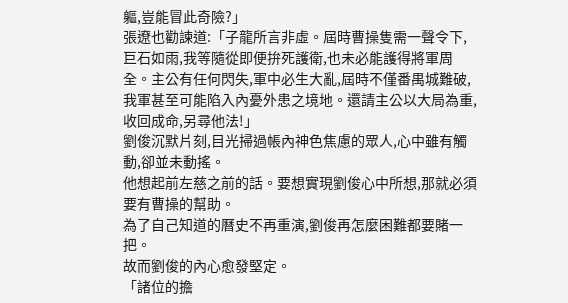軀,豈能冒此奇險?」
張遼也勸諫道:「子龍所言非虛。屆時曹操隻需一聲令下,巨石如雨,我等隨從即便拚死護衛,也未必能護得將軍周全。主公有任何閃失,軍中必生大亂,屆時不僅番禺城難破,我軍甚至可能陷入內憂外患之境地。還請主公以大局為重,收回成命,另尋他法!」
劉俊沉默片刻,目光掃過帳內神色焦慮的眾人,心中雖有觸動,卻並未動搖。
他想起前左慈之前的話。要想實現劉俊心中所想,那就必須要有曹操的幫助。
為了自己知道的曆史不再重演,劉俊再怎麼困難都要賭一把。
故而劉俊的內心愈發堅定。
「諸位的擔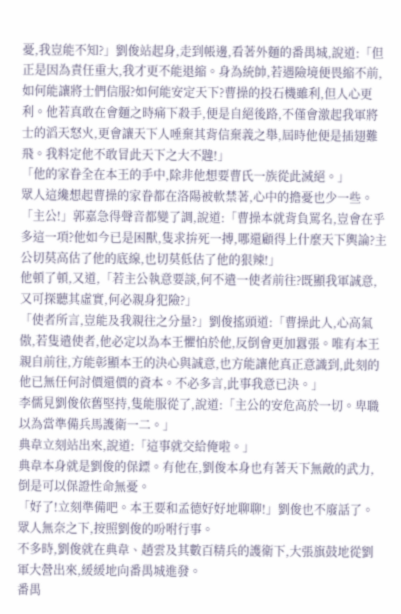憂,我豈能不知?」劉俊站起身,走到帳邊,看著外麵的番禺城,說道:「但正是因為責任重大,我才更不能退縮。身為統帥,若遇險境便畏縮不前,如何能讓將士們信服?如何能安定天下?曹操的投石機雖利,但人心更利。他若真敢在會麵之時痛下殺手,便是自絕後路,不僅會激起我軍將士的滔天怒火,更會讓天下人唾棄其背信棄義之舉,屆時他便是插翅難飛。我料定他不敢冒此天下之大不韙!」
「他的家眷全在本王的手中,除非他想要曹氏一族從此滅絕。」
眾人這纔想起曹操的家眷都在洛陽被軟禁著,心中的擔憂也少一些。
「主公!」郭嘉急得聲音都變了調,說道:「曹操本就背負罵名,豈會在乎多這一項?他如今已是困獸,隻求拚死一搏,哪還顧得上什麼天下輿論?主公切莫高估了他的底線,也切莫低估了他的狠辣!」
他頓了頓,又道,「若主公執意要談,何不遣一使者前往?既顯我軍誠意,又可探聽其虛實,何必親身犯險?」
「使者所言,豈能及我親往之分量?」劉俊搖頭道:「曹操此人,心高氣傲,若隻遣使者,他必定以為本王懼怕於他,反倒會更加囂張。唯有本王親自前往,方能彰顯本王的決心與誠意,也方能讓他真正意識到,此刻的他已無任何討價還價的資本。不必多言,此事我意已決。」
李儒見劉俊依舊堅持,隻能服從了,說道:「主公的安危高於一切。卑職以為當準備兵馬護衛一二。」
典韋立刻站出來,說道:「這事就交給俺啦。」
典韋本身就是劉俊的保鏢。有他在,劉俊本身也有著天下無敵的武力,倒是可以保證性命無憂。
「好了!立刻準備吧。本王要和孟德好好地聊聊!」劉俊也不廢話了。
眾人無奈之下,按照劉俊的吩咐行事。
不多時,劉俊就在典韋、趙雲及其數百精兵的護衛下,大張旗鼓地從劉軍大營出來,緩緩地向番禺城進發。
番禺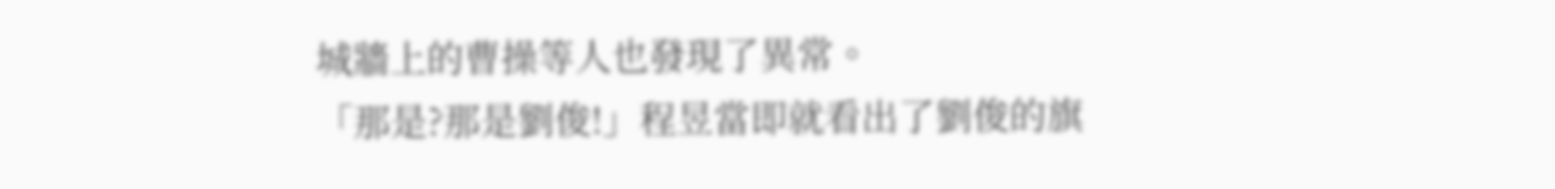城牆上的曹操等人也發現了異常。
「那是?那是劉俊!」程昱當即就看出了劉俊的旗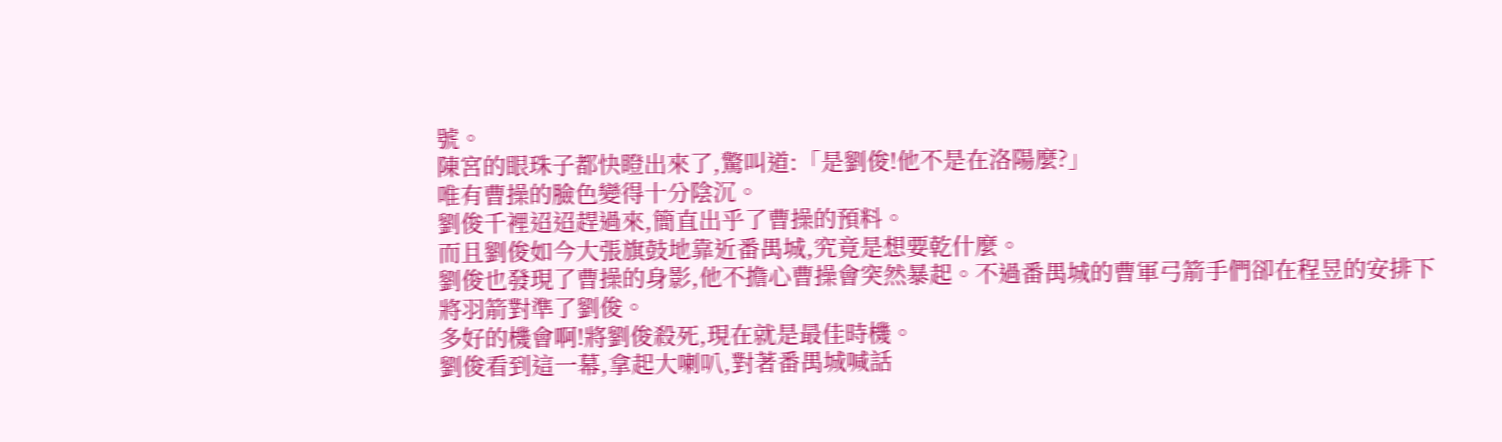號。
陳宮的眼珠子都快瞪出來了,驚叫道:「是劉俊!他不是在洛陽麼?」
唯有曹操的臉色變得十分陰沉。
劉俊千裡迢迢趕過來,簡直出乎了曹操的預料。
而且劉俊如今大張旗鼓地靠近番禺城,究竟是想要乾什麼。
劉俊也發現了曹操的身影,他不擔心曹操會突然暴起。不過番禺城的曹軍弓箭手們卻在程昱的安排下將羽箭對準了劉俊。
多好的機會啊!將劉俊殺死,現在就是最佳時機。
劉俊看到這一幕,拿起大喇叭,對著番禺城喊話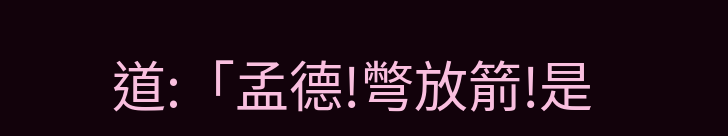道:「孟德!彆放箭!是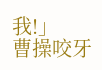我!」
曹操咬牙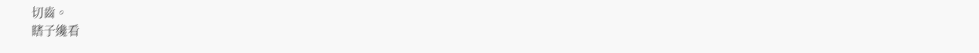切齒。
瞎子纔看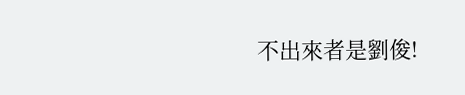不出來者是劉俊!